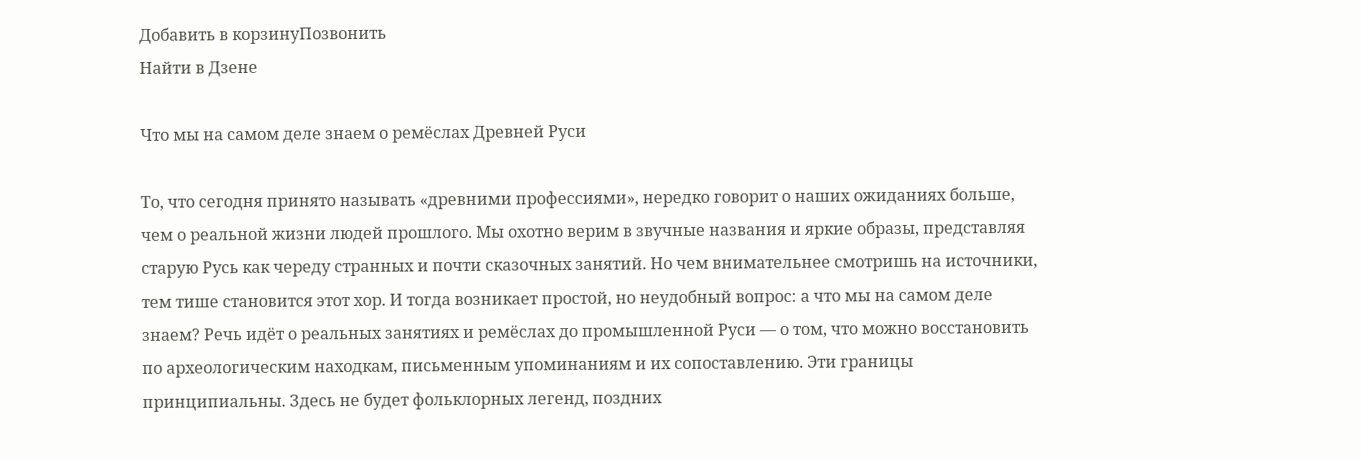Добавить в корзинуПозвонить
Найти в Дзене

Что мы на самом деле знаем о ремёслах Древней Руси

То, что сегодня принято называть «древними профессиями», нередко говорит о наших ожиданиях больше, чем о реальной жизни людей прошлого. Мы охотно верим в звучные названия и яркие образы, представляя старую Русь как череду странных и почти сказочных занятий. Но чем внимательнее смотришь на источники, тем тише становится этот хор. И тогда возникает простой, но неудобный вопрос: а что мы на самом деле знаем? Речь идёт о реальных занятиях и ремёслах до промышленной Руси — о том, что можно восстановить по археологическим находкам, письменным упоминаниям и их сопоставлению. Эти границы принципиальны. Здесь не будет фольклорных легенд, поздних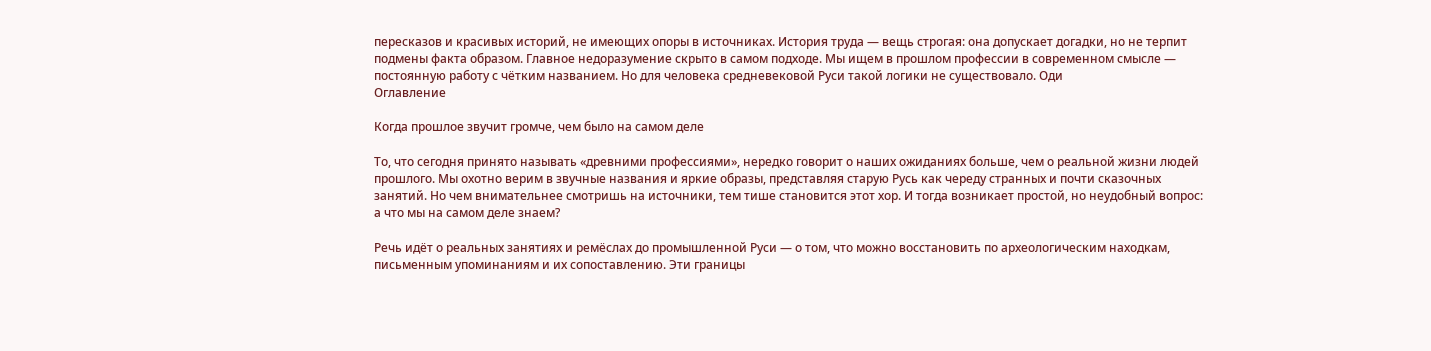пересказов и красивых историй, не имеющих опоры в источниках. История труда — вещь строгая: она допускает догадки, но не терпит подмены факта образом. Главное недоразумение скрыто в самом подходе. Мы ищем в прошлом профессии в современном смысле — постоянную работу с чётким названием. Но для человека средневековой Руси такой логики не существовало. Оди
Оглавление

Когда прошлое звучит громче, чем было на самом деле

То, что сегодня принято называть «древними профессиями», нередко говорит о наших ожиданиях больше, чем о реальной жизни людей прошлого. Мы охотно верим в звучные названия и яркие образы, представляя старую Русь как череду странных и почти сказочных занятий. Но чем внимательнее смотришь на источники, тем тише становится этот хор. И тогда возникает простой, но неудобный вопрос: а что мы на самом деле знаем?

Речь идёт о реальных занятиях и ремёслах до промышленной Руси — о том, что можно восстановить по археологическим находкам, письменным упоминаниям и их сопоставлению. Эти границы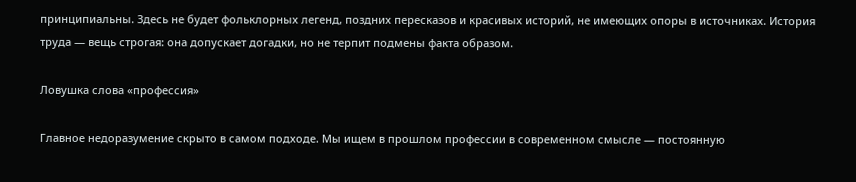принципиальны. Здесь не будет фольклорных легенд, поздних пересказов и красивых историй, не имеющих опоры в источниках. История труда — вещь строгая: она допускает догадки, но не терпит подмены факта образом.

Ловушка слова «профессия»

Главное недоразумение скрыто в самом подходе. Мы ищем в прошлом профессии в современном смысле — постоянную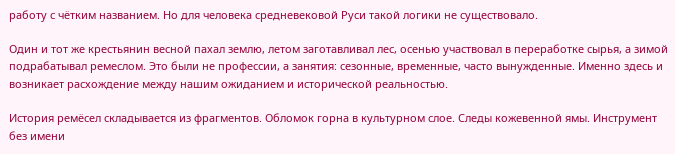работу с чётким названием. Но для человека средневековой Руси такой логики не существовало.

Один и тот же крестьянин весной пахал землю, летом заготавливал лес, осенью участвовал в переработке сырья, а зимой подрабатывал ремеслом. Это были не профессии, а занятия: сезонные, временные, часто вынужденные. Именно здесь и возникает расхождение между нашим ожиданием и исторической реальностью.

История ремёсел складывается из фрагментов. Обломок горна в культурном слое. Следы кожевенной ямы. Инструмент без имени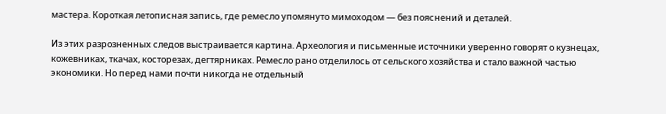мастера. Короткая летописная запись, где ремесло упомянуто мимоходом — без пояснений и деталей.

Из этих разрозненных следов выстраивается картина. Археология и письменные источники уверенно говорят о кузнецах, кожевниках, ткачах, косторезах, дегтярниках. Ремесло рано отделилось от сельского хозяйства и стало важной частью экономики. Но перед нами почти никогда не отдельный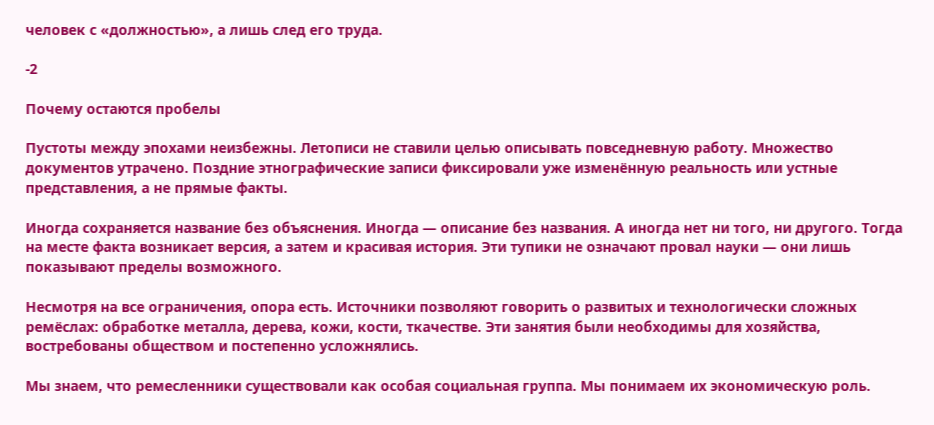человек с «должностью», а лишь след его труда.

-2

Почему остаются пробелы

Пустоты между эпохами неизбежны. Летописи не ставили целью описывать повседневную работу. Множество документов утрачено. Поздние этнографические записи фиксировали уже изменённую реальность или устные представления, а не прямые факты.

Иногда сохраняется название без объяснения. Иногда — описание без названия. А иногда нет ни того, ни другого. Тогда на месте факта возникает версия, а затем и красивая история. Эти тупики не означают провал науки — они лишь показывают пределы возможного.

Несмотря на все ограничения, опора есть. Источники позволяют говорить о развитых и технологически сложных ремёслах: обработке металла, дерева, кожи, кости, ткачестве. Эти занятия были необходимы для хозяйства, востребованы обществом и постепенно усложнялись.

Мы знаем, что ремесленники существовали как особая социальная группа. Мы понимаем их экономическую роль.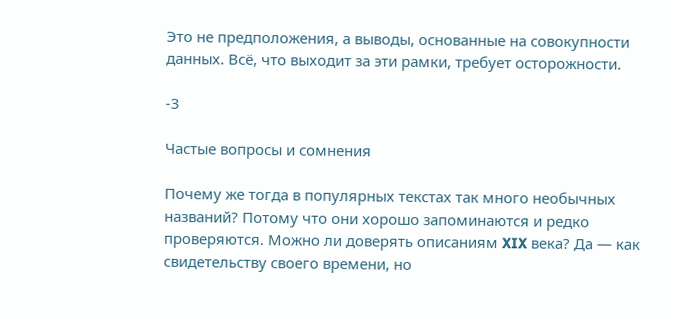Это не предположения, а выводы, основанные на совокупности данных. Всё, что выходит за эти рамки, требует осторожности.

-3

Частые вопросы и сомнения

Почему же тогда в популярных текстах так много необычных названий? Потому что они хорошо запоминаются и редко проверяются. Можно ли доверять описаниям XIX века? Да — как свидетельству своего времени, но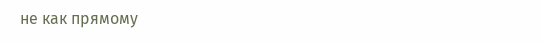не как прямому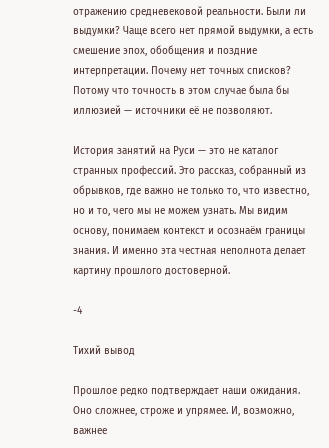отражению средневековой реальности. Были ли выдумки? Чаще всего нет прямой выдумки, а есть смешение эпох, обобщения и поздние интерпретации. Почему нет точных списков? Потому что точность в этом случае была бы иллюзией — источники её не позволяют.

История занятий на Руси — это не каталог странных профессий. Это рассказ, собранный из обрывков, где важно не только то, что известно, но и то, чего мы не можем узнать. Мы видим основу, понимаем контекст и осознаём границы знания. И именно эта честная неполнота делает картину прошлого достоверной.

-4

Тихий вывод

Прошлое редко подтверждает наши ожидания. Оно сложнее, строже и упрямее. И, возможно, важнее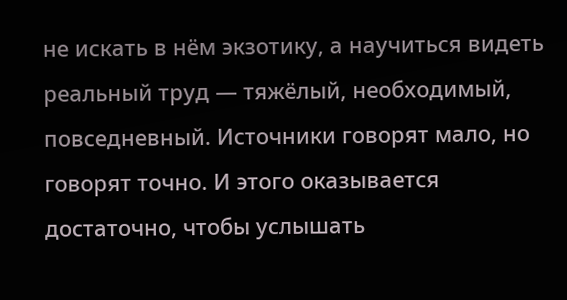не искать в нём экзотику, а научиться видеть реальный труд — тяжёлый, необходимый, повседневный. Источники говорят мало, но говорят точно. И этого оказывается достаточно, чтобы услышать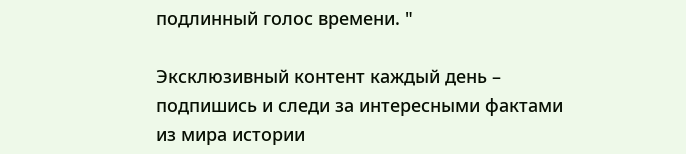подлинный голос времени. "

Эксклюзивный контент каждый день – подпишись и следи за интересными фактами из мира истории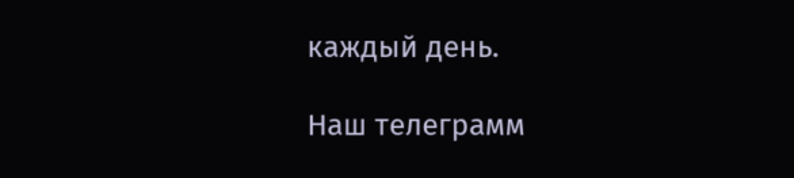каждый день.

Наш телеграмм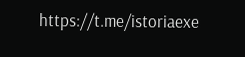https://t.me/istoriaexe